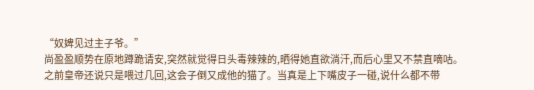“奴婢见过主子爷。”
尚盈盈顺势在原地蹲跪请安,突然就觉得日头毒辣辣的,晒得她直欲淌汗,而后心里又不禁直嘀咕。
之前皇帝还说只是喂过几回,这会子倒又成他的猫了。当真是上下嘴皮子一碰,说什么都不带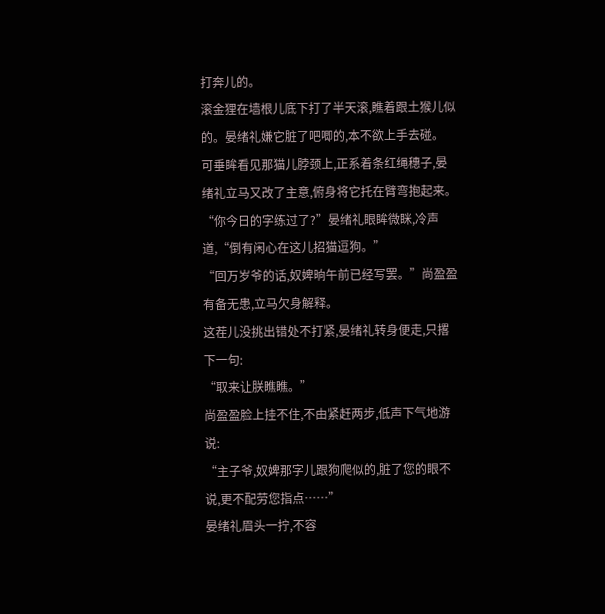打奔儿的。
滚金狸在墙根儿底下打了半天滚,瞧着跟土猴儿似的。晏绪礼嫌它脏了吧唧的,本不欲上手去碰。
可垂眸看见那猫儿脖颈上,正系着条红绳穗子,晏绪礼立马又改了主意,俯身将它托在臂弯抱起来。
“你今日的字练过了?”晏绪礼眼眸微眯,冷声道,“倒有闲心在这儿招猫逗狗。”
“回万岁爷的话,奴婢晌午前已经写罢。”尚盈盈有备无患,立马欠身解释。
这茬儿没挑出错处不打紧,晏绪礼转身便走,只撂下一句:
“取来让朕瞧瞧。”
尚盈盈脸上挂不住,不由紧赶两步,低声下气地游说:
“主子爷,奴婢那字儿跟狗爬似的,脏了您的眼不说,更不配劳您指点……”
晏绪礼眉头一拧,不容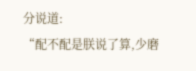分说道:
“配不配是朕说了算,少磨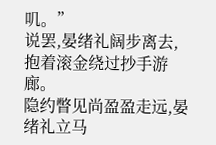叽。”
说罢,晏绪礼阔步离去,抱着滚金绕过抄手游廊。
隐约瞥见尚盈盈走远,晏绪礼立马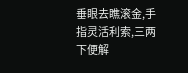垂眼去瞧滚金,手指灵活利索,三两下便解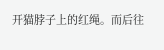开猫脖子上的红绳。而后往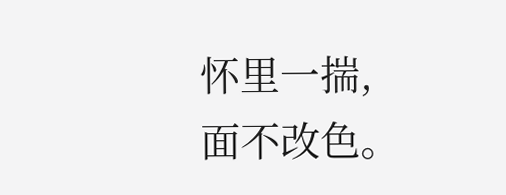怀里一揣,面不改色。